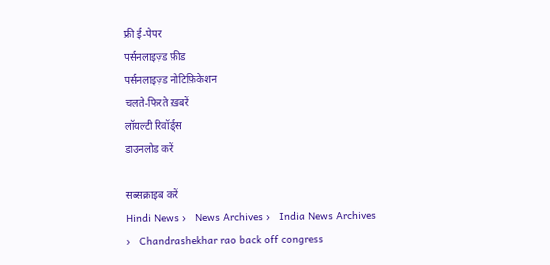फ्री ई-पेपर
पर्सनलाइज़्ड फ़ीड
पर्सनलाइज़्ड नोटिफ़िकेशन
चलते-फिरते ख़बरें
लॉयल्टी रिवॉर्ड्स
डाउनलोड करें

सब्सक्राइब करें
Hindi News ›   News Archives ›   India News Archives ›   Chandrashekhar rao back off congress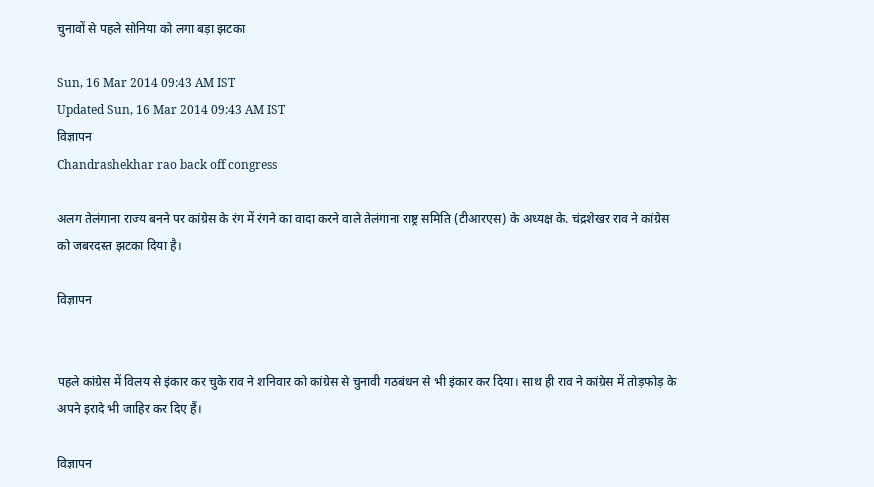चुनावों से पहले सोनिया को लगा बड़ा झटका

Sun, 16 Mar 2014 09:43 AM IST
Updated Sun, 16 Mar 2014 09:43 AM IST
विज्ञापन
Chandrashekhar rao back off congress

अलग तेलंगाना राज्य बनने पर कांग्रेस के रंग में रंगने का वादा करने वाले तेलंगाना राष्ट्र समिति (टीआरएस) के अध्यक्ष के. चंद्रशेखर राव ने कांग्रेस को जबरदस्त झटका दिया है।

विज्ञापन


पहले कांग्रेस में विलय से इंकार कर चुके राव ने शनिवार को कांग्रेस से चुनावी गठबंधन से भी इंकार कर दिया। साथ ही राव ने कांग्रेस में तोड़फोड़ के अपने इरादे भी जाहिर कर दिए हैं।

विज्ञापन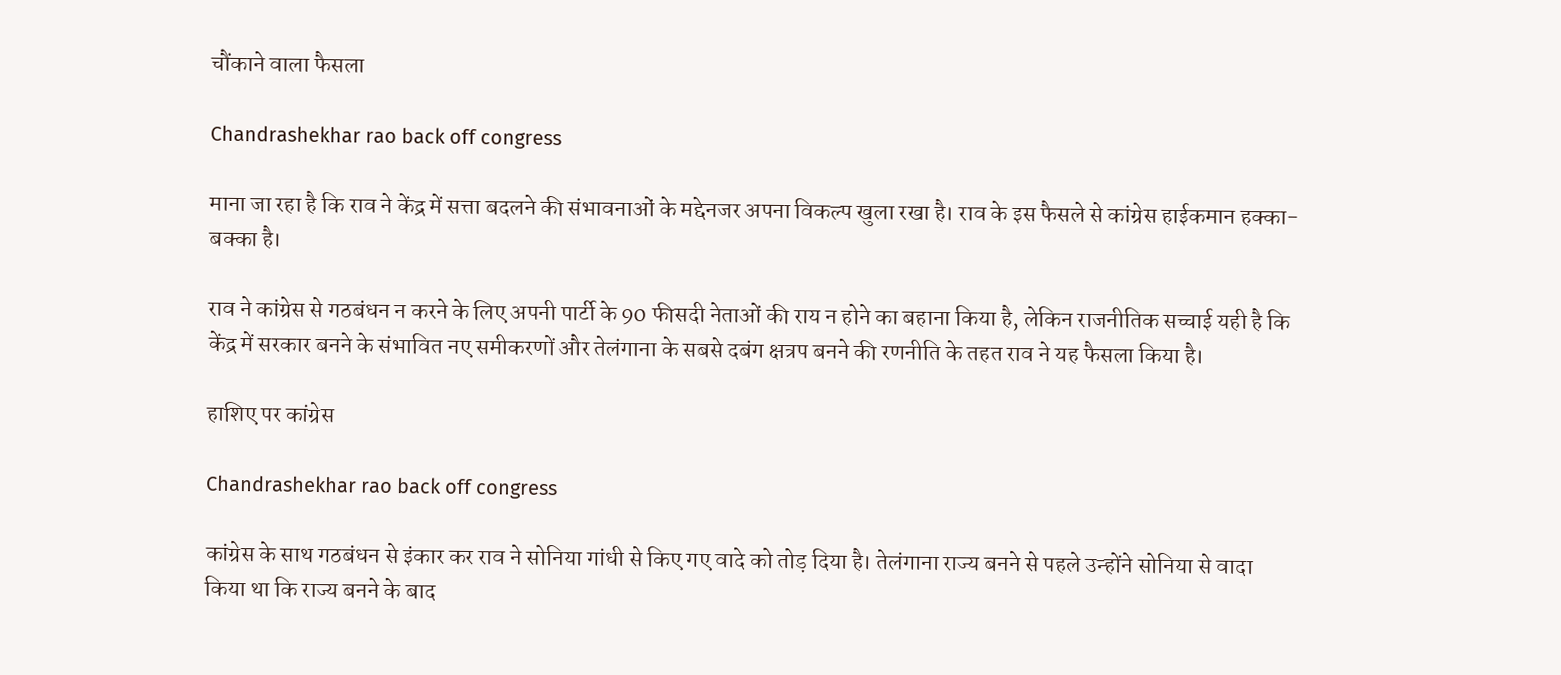चौंकाने वाला फैसला

Chandrashekhar rao back off congress

माना जा रहा है कि राव ने केंद्र में सत्ता बदलने की संभावनाओं के मद्देनजर अपना विकल्प खुला रखा है। राव के इस फैसले से कांग्रेस हाईकमान हक्का-बक्का है।

राव ने कांग्रेस से गठबंधन न करने के लिए अपनी पार्टी के 90 फीसदी नेताओं की राय न होने का बहाना किया है, लेकिन राजनीतिक सच्चाई यही है कि केंद्र में सरकार बनने के संभावित नए समीकरणों और तेलंगाना के सबसे दबंग क्षत्रप बनने की रणनीति के तहत राव ने यह फैसला किया है।

हाश‌िए पर कांग्रेस

Chandrashekhar rao back off congress

कांग्रेस के साथ गठबंधन से इंकार कर राव ने सोनिया गांधी से किए गए वादे को तोड़ दिया है। तेलंगाना राज्य बनने से पहले उन्होंने सोनिया से वादा किया था कि राज्य बनने के बाद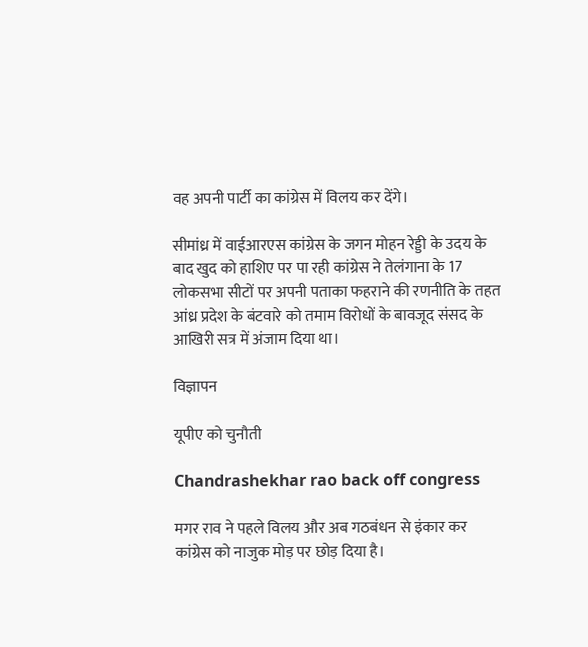वह अपनी पार्टी का कांग्रेस में विलय कर देंगे।

सीमांध्र में वाईआरएस कांग्रेस के जगन मोहन रेड्डी के उदय के बाद खुद को हाशिए पर पा रही कांग्रेस ने तेलंगाना के 17 लोकसभा सीटों पर अपनी पताका फहराने की रणनीति के तहत आंध्र प्रदेश के बंटवारे को तमाम विरोधों के बावजूद संसद के आखिरी सत्र में अंजाम दिया था।

विज्ञापन

यूपीए को चुनौती

Chandrashekhar rao back off congress

मगर राव ने पहले विलय और अब गठबंधन से इंकार कर कांग्रेस को नाजुक मोड़ पर छोड़ दिया है।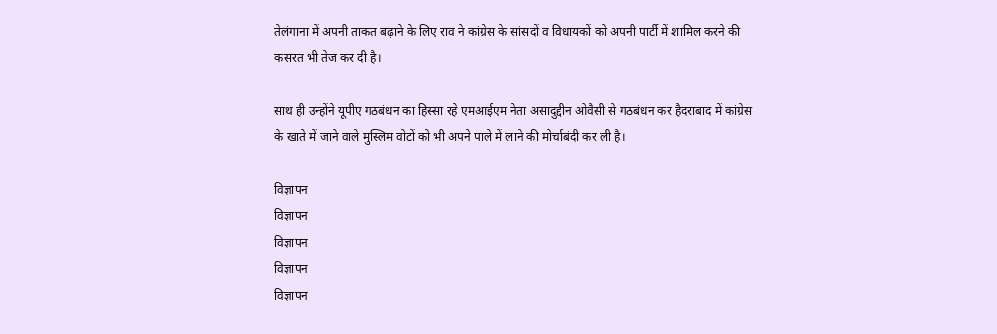तेलंगाना में अपनी ताकत बढ़ाने के लिए राव ने कांग्रेस के सांसदों व विधायकों को अपनी पार्टी में शामिल करने की कसरत भी तेज कर दी है।

साथ ही उन्होंने यूपीए गठबंधन का हिस्सा रहे एमआईएम नेता असादुद्दीन ओवैसी से गठबंधन कर हैदराबाद में कांग्रेस के खाते में जाने वाले मुस्लिम वोटों को भी अपने पाले में लाने की मोर्चाबंदी कर ली है।

विज्ञापन
विज्ञापन
विज्ञापन
विज्ञापन
विज्ञापन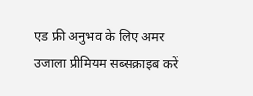एड फ्री अनुभव के लिए अमर उजाला प्रीमियम सब्सक्राइब करें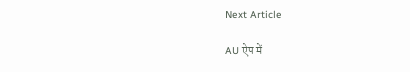Next Article

AU ऐप में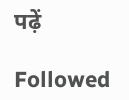पढ़ें

Followed